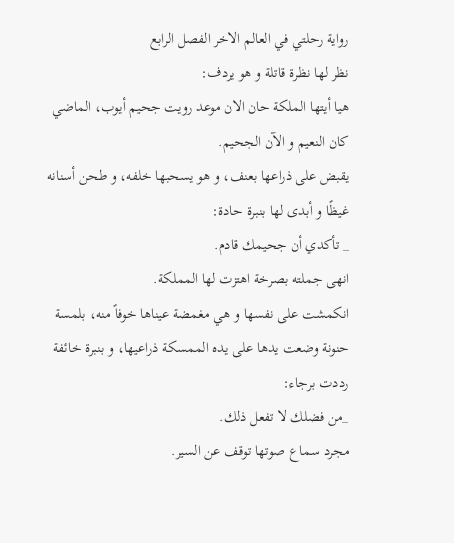رواية رحلتي في العالم الاخر الفصل الرابع
نظر لها نظرة قاتلة و هو يردف:
هيا أيتها الملكة حان الان موعد رويت جحيم أيوب، الماضي كان النعيم و الآن الجحيم.
يقبض على ذراعها بعنف، و هو يسحبها خلفه، و طحن أسنانه غيظًا و أبدى لها بنبرة حادة:
_ تأكدي أن جحيمك قادم.
انهى جملته بصرخة اهتزت لها المملكة.
انكمشت على نفسها و هي مغمضة عيناها خوفاً منه، بلمسة حنونة وضعت يدها على يده الممسكة ذراعيها، و بنبرة خائفة رددت برجاء:
_من فضلك لا تفعل ذلك.
مجرد سماع صوتها توقف عن السير.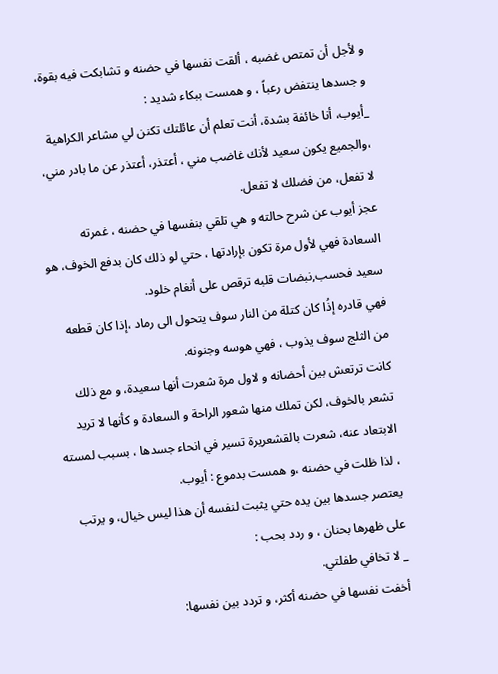و لأجل أن تمتص غضبه ، ألقت نفسها في حضنه و تشابكت فيه بقوة، و جسدها ينتفض رعباً ، و همست ببكاء شديد :
_أيوب، أنا خائفة بشدة، أنت تعلم أن عائلتك تكنن لي مشاعر الكراهية ،والجميع يكون سعيد لأنك غاضب مني ، أعتذر، أعتذر عن ما بادر مني، لا تفعل، من فضلك لا تفعل.
عجز أيوب عن شرح حالته و هي تلقي بنفسها في حضنه ، غمرته السعادة فهي لأول مرة تكون بإرادتها ، حتي لو ذلك كان بدفع الخوف، هو سعيد فحسب,نبضات قلبه ترقص على أنغام خلود.
فهي قادره إذُا كان كتلة من النار سوف يتحول الى رماد ،إذا كان قطعه من الثلج سوف يذوب ، فهي هوسه وجنونه.
كانت ترتعش بين أحضانه و لاول مرة شعرت أنها سعيدة، و مع ذلك تشعر بالخوف، لكن تملك منها شعور الراحة و السعادة و كأنها لا تريد الابتعاد عنه، شعرت بالقشعريرة تسير في انحاء جسدها ، بسبب لمسته ، لذا ظلت في حضنه ،و همست بدموع : أيوب.
يعتصر جسدها بين يده حتي يثبت لنفسه أن هذا ليس خيال، و يرتب على ظهرها بحنان ، و ردد بحب :
_ لا تخافي طفلتي.
أخفت نفسها في حضنه أكثر، و تردد بين نفسها: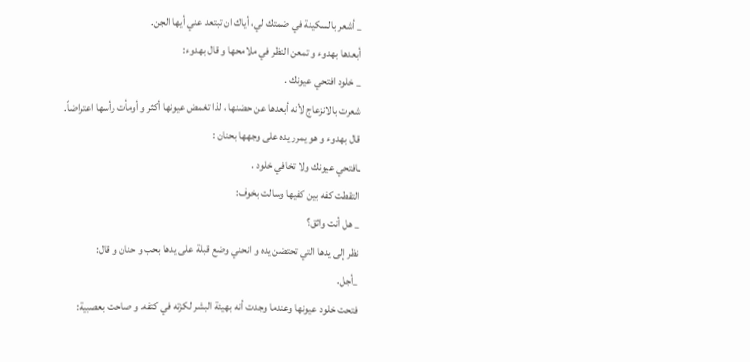_ أشعر بالسكينة في ضمتك لي، أياك ان تبتعد عني أيها الجن.
أبعدها بهدوء و تمعن النظر في ملامحها و قال بهدوء:
_ خلود افتحي عيونك .
شعرت بالانزعاج لأنه أبعدها عن حضنها ، لذا تغمض عيونها أكثر و أومأت رأسها اعتراضاً.
قال بهدوء و هو يمرر يده على وجهها بحنان :
ـافتحي عيونك ولا تخافي خلود .
التقطت كفه بين كفيها وسالت بخوف:
_ هل أنت واثق؟
نظر إلى يدها التي تحتضن يده و انحني وضع قبلة على يدها بحب و حنان و قال:
_أجل.
فتحت خلود عيونها وعندما وجدت أنه بهيئة البشر لكزته في كتفه. و صاحت بعصبية: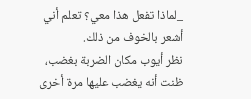_لماذا تفعل هذا معي؟ تعلم أني أشعر بالخوف من ذلك.
نظر أيوب مكان الضربة بغضب، ظنت أنه يغضب عليها مرة أخرى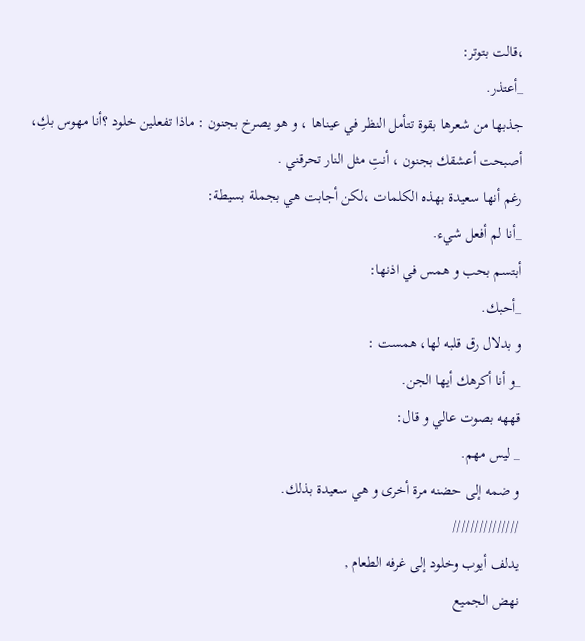،قالت بتوتر:
_أعتذر.
جذبها من شعرها بقوة تتأمل النظر في عيناها ، و هو يصرخ بجنون : ماذا تفعلين خلود ؟أنا مهوس بكِ، أصبحت أعشقك بجنون ، أنتِ مثل النار تحرقني .
رغم أنها سعيدة بهذه الكلمات ،لكن أجابت هي بجملة بسيطة:
_أنا لم أفعل شيء.
أبتسم بحب و همس في اذنها:
_أحبك.
و بدلال رق قلبه لها، همست :
_و أنا أكرهك أيها الجن.
قههه بصوت عالي و قال:
_ ليس مهم.
و ضمه إلى حضنه مرة أخرى و هي سعيدة بذلك.
///////////////
يدلف أيوب وخلود إلى غرفه الطعام ,
نهض الجميع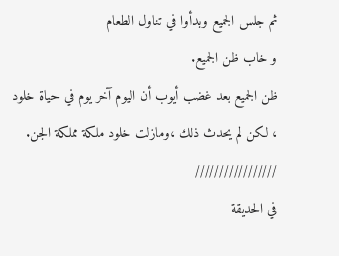ثم جلس الجميع وبدأوا في تناول الطعام
و خاب ظن الجميع.
ظن الجميع بعد غضب أيوب أن اليوم آخر يوم في حياة خلود ، لكن لم يحدث ذلك ،ومازلت خلود ملكة مملكة الجن.
/////////////////
في الحديقة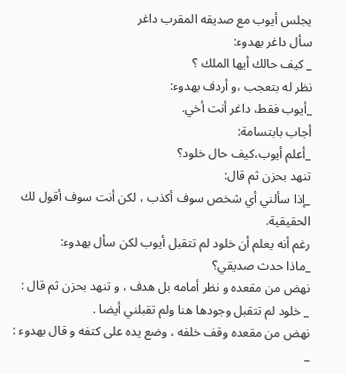يجلس أيوب مع صديقه المقرب داغر
سأل داغر بهدوء:
_ كيف حالك أيها الملك ؟
نظر له بتعجب ،و أردف بهدوء:
_أيوب فقط، داغر أنت أخي.
أجاب بابتسامة:
_أعلم أيوب،كيف حال خلود؟
تنهد بحزن ثم قال:
_إذا سألني أي شخص سوف أكذب ، لكن أنت سوف أقول لك الحقيقية.
رغم أنه يعلم أن خلود لم تتقبل أيوب لكن سأل بهدوء:
_ماذا حدث صديقي؟
نهض من مقعده و نظر أمامه بل هدف ، و تنهد بحزن ثم قال :
_ خلود لم تتقبل وجودها هنا ولم تقبلني أيضا .
نهض من مقعده وقف خلفه ، وضع يده على كتفه و قال بهدوء :
_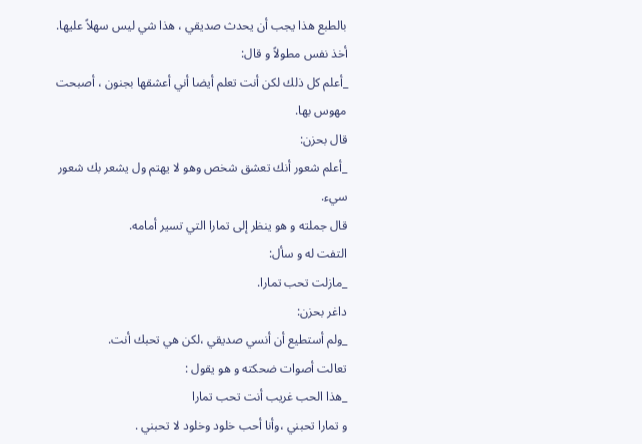بالطبع هذا يجب أن يحدث صديقي ، هذا شي ليس سهلاً عليها.
أخذ نفس مطولاً و قال:
_أعلم كل ذلك لكن أنت تعلم أيضا أني أعشقها بجنون ، أصبحت مهوس بها.
قال بحزن:
_أعلم شعور أنك تعشق شخص وهو لا يهتم ول يشعر بك شعور سيء.
قال جملته و هو ينظر إلى تمارا التي تسير أمامه.
التفت له و سأل:
_مازلت تحب تمارا.
داغر بحزن:
_ولم أستطيع أن أنسي صديقي ،لكن هي تحبك أنت.
تعالت أصوات ضحكته و هو يقول :
_هذا الحب غريب أنت تحب تمارا
و تمارا تحبني ،وأنا أحب خلود وخلود لا تحبني .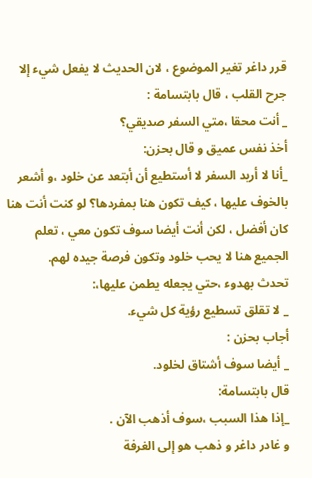قرر داغر تغير الموضوع ، لان الحديث لا يفعل شيء إلا جرح القلب ، قال بابتسامة :
_ أنت محقا ،متي السفر صديقي؟
أخذ نفس عميق و قال بحزن:
_أنا لا أريد السفر لا أستطيع أن أبتعد عن خلود ،و أشعر بالخوف عليها ، كيف تكون هنا بمفردها؟ لو كنت أنت هنا كان أفضل ، لكن أنت أيضا سوف تكون معي ، تعلم الجميع هنا لا يحب خلود وتكون فرصة جيده لهم.
تحدث بهدوء ،حتي يجعله يطمن عليها،:
_ لا تقلق تسطيع رؤية كل شيء.
أجاب بحزن :
_ أيضا سوف أشتاق لخلود.
قال بابتسامة:
_إذا هذا السبب ،سوف أذهب الآن .
و غادر داغر و ذهب هو إلى الغرفة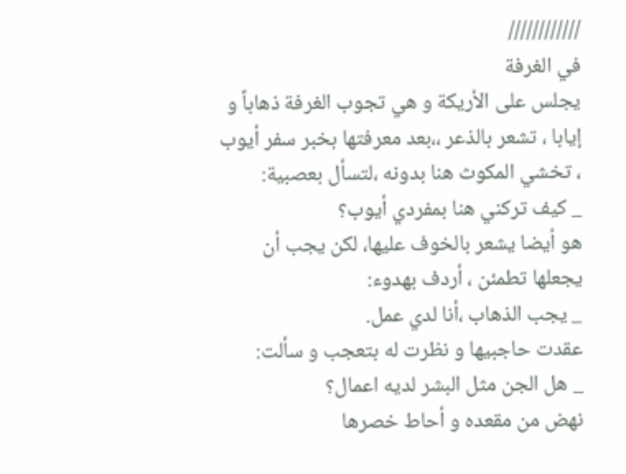////////////
في الغرفة
يجلس على الأريكة و هي تجوب الغرفة ذهاباً و إيابا ، تشعر بالذعر ،،بعد معرفتها بخبر سفر أيوب ، تخشي المكوث هنا بدونه ،لتسأل بعصبية:
_ كيف تركني هنا بمفردي أيوب؟
هو أيضا يشعر بالخوف عليها، لكن يجب أن يجعلها تطمئن ، أردف بهدوء:
_ يجب الذهاب ،أنا لدي عمل.
عقدت حاجبيها و نظرت له بتعجب و سألت:
_ هل الجن مثل البشر لديه اعمال؟
نهض من مقعده و أحاط خصرها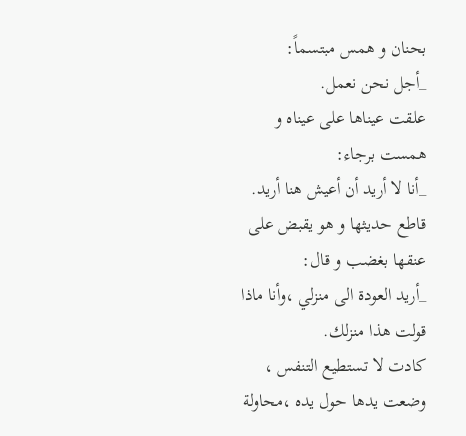بحنان و همس مبتسماً:
_أجل نحن نعمل.
علقت عيناها على عيناه و همست برجاء:
_أنا لا أريد أن أعيش هنا أريد.
قاطع حديثها و هو يقبض على عنقها بغضب و قال:
_أريد العودة الى منزلي ،وأنا ماذا قولت هذا منزلك.
كادت لا تستطيع التنفس ، وضعت يدها حول يده ،محاولة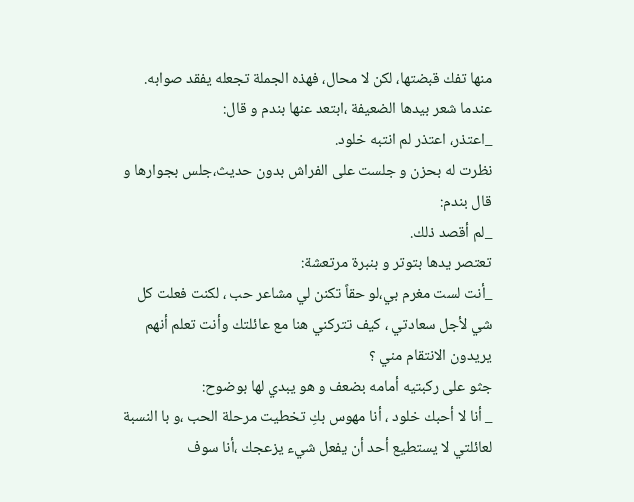منها تفك قبضتها، لكن لا محال، فهذه الجملة تجعله يفقد صوابه.
عندما شعر بيدها الضعيفة ،ابتعد عنها بندم و قال:
_اعتذر، اعتذر لم انتبه خلود.
نظرت له بحزن و جلست على الفراش بدون حديث،جلس بجوارها و قال بندم:
_لم أقصد ذلك.
تعتصر يدها بتوتر و بنبرة مرتعشة:
_أنت لست مغرم بي،لو حقاً تكنن لي مشاعر حب ، لكنت فعلت كل شي لأجل سعادتي ، كيف تتركني هنا مع عائلتك وأنت تعلم أنهم يريدون الانتقام مني ؟
جثو على ركبتيه أمامه بضعف و هو يبدي لها بوضوح:
_ أنا لا أحبك خلود ، أنا مهوس بكِ تخطيت مرحلة الحب ،و با النسبة لعائلتي لا يستطيع أحد أن يفعل شيء يزعجك ،أنا سوف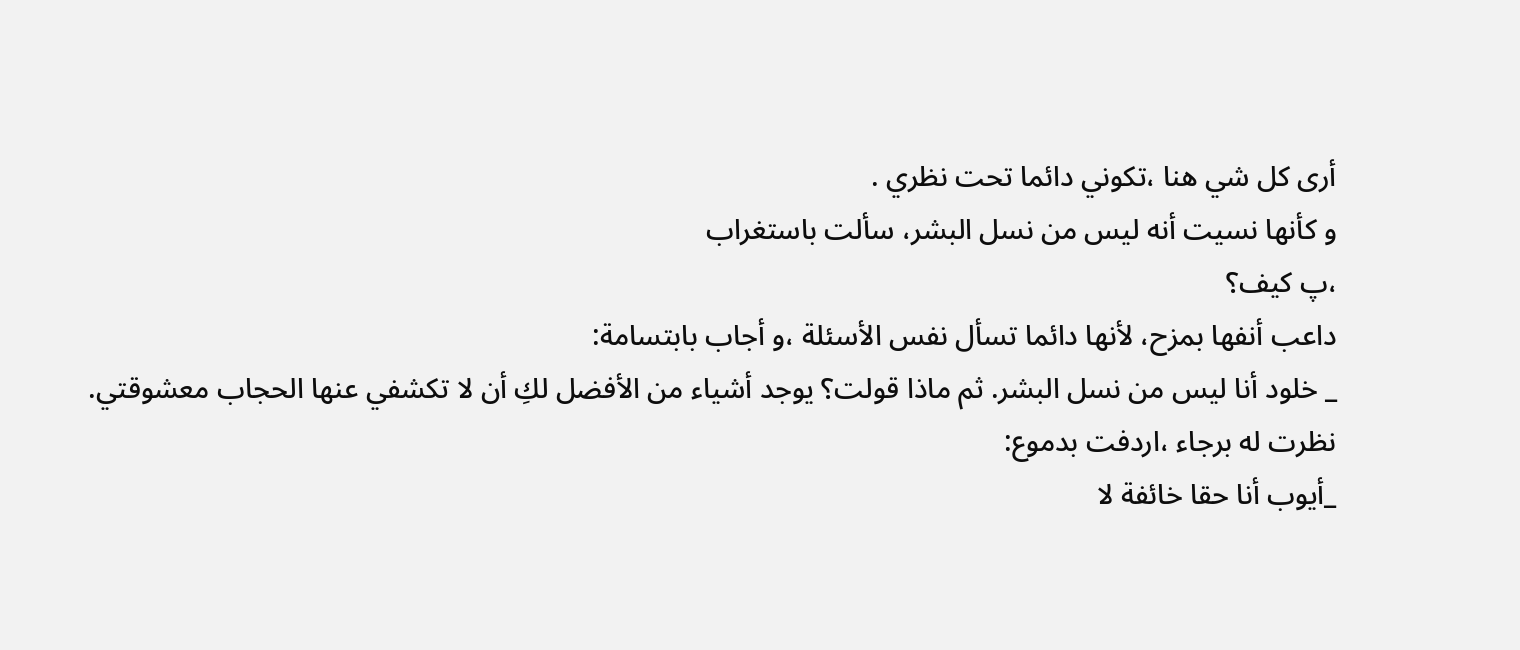أرى كل شي هنا ،تكوني دائما تحت نظري .
و كأنها نسيت أنه ليس من نسل البشر، سألت باستغراب
،پ كيف؟
داعب أنفها بمزح، لأنها دائما تسأل نفس الأسئلة ،و أجاب بابتسامة:
_ خلود أنا ليس من نسل البشر. ثم ماذا قولت؟ يوجد أشياء من الأفضل لكِ أن لا تكشفي عنها الحجاب معشوقتي.
نظرت له برجاء ،اردفت بدموع:
_أيوب أنا حقا خائفة لا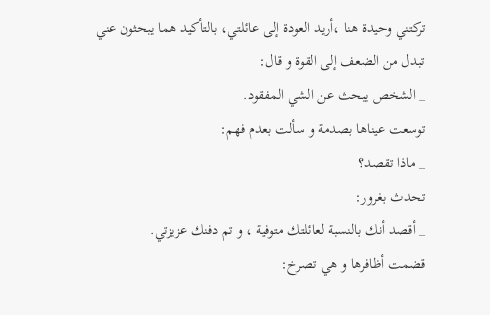تركتني وحيدة هنا ،أريد العودة إلى عائلتي، بالتأكيد هما يبحثون عني
تبدل من الضعف إلى القوة و قال:
_ الشخص يبحث عن الشي المفقود.
توسعت عيناها بصدمة و سألت بعدم فهم:
_ ماذا تقصد؟
تحدث بغرور:
_ أقصد أنك بالنسبة لعائلتك متوفية ، و تم دفنك عزيزتي.
قضمت أظافرها و هي تصرخ: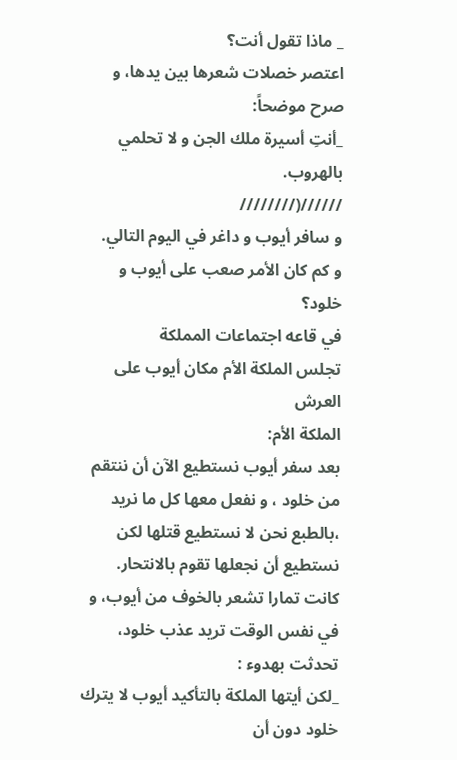_ ماذا تقول أنت؟
اعتصر خصلات شعرها بين يدها، و صرح موضحاً:
_أنتِ أسيرة ملك الجن و لا تحلمي بالهروب.
//////(////////
و سافر أيوب و داغر في اليوم التالي.
و كم كان الأمر صعب على أيوب و خلود؟
في قاعه اجتماعات المملكة
تجلس الملكة الأم مكان أيوب على العرش
الملكة الأم:
بعد سفر أيوب نستطيع الآن أن ننتقم من خلود ، و نفعل معها كل ما نريد ،بالطبع نحن لا نستطيع قتلها لكن نستطيع أن نجعلها تقوم بالانتحار.
كانت تمارا تشعر بالخوف من أيوب، و في نفس الوقت تريد عذب خلود، تحدثت بهدوء :
_لكن أيتها الملكة بالتأكيد أيوب لا يترك خلود دون أن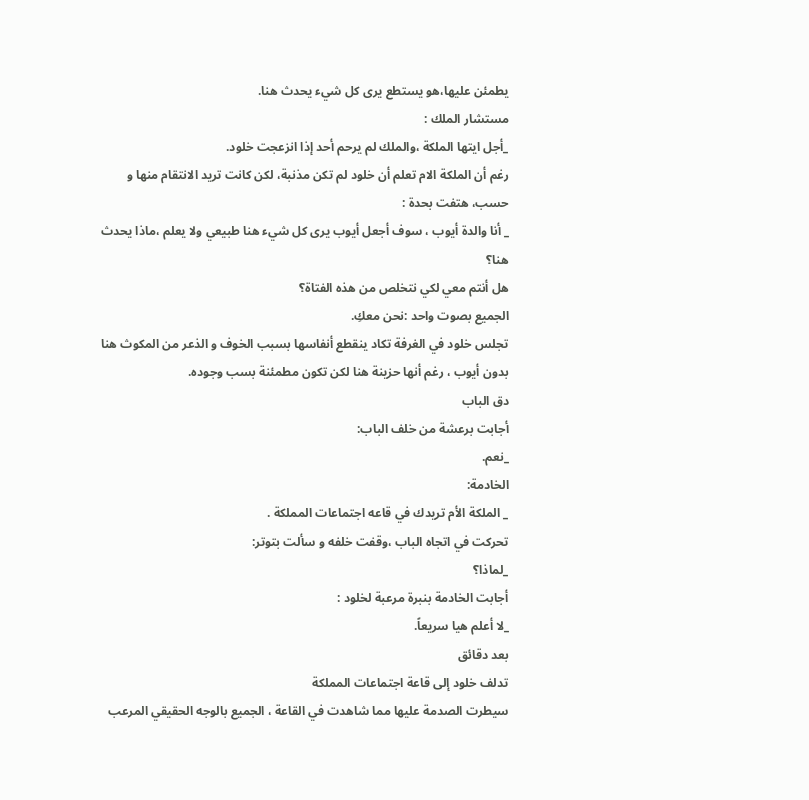يطمئن عليها،هو يستطع يرى كل شيء يحدث هنا.
مستشار الملك :
_أجل ايتها الملكة ،والملك لم يرحم أحد إذا انزعجت خلود.
رغم أن الملكة الام تعلم أن خلود لم تكن مذنبة، لكن كانت تريد الانتقام منها و حسب، هتفت بحدة :
_ أنا والدة أيوب ، سوف أجعل أيوب يرى كل شيء هنا طبيعي ولا يعلم ،ماذا يحدث هنا؟
هل أنتم معي لكي نتخلص من هذه الفتاة؟
الجميع بصوت واحد :نحن معكِ.
تجلس خلود في الغرفة تكاد ينقطع أنفاسها بسبب الخوف و الذعر من المكوث هنا بدون أيوب ، رغم أنها حزينة هنا لكن تكون مطمئنة بسب وجوده.
دق الباب
أجابت برعشة من خلف الباب:
_نعم.
الخادمة:
_ الملكة الأم تريدك في قاعه اجتماعات المملكة .
تحركت في اتجاه الباب ،وقفت خلفه و سألت بتوتر:
_لماذا؟
أجابت الخادمة بنبرة مرعبة لخلود :
_لا أعلم هيا سريعاً.
بعد دقائق
تدلف خلود إلى قاعة اجتماعات المملكة
سيطرت الصدمة عليها مما شاهدت في القاعة ، الجميع بالوجه الحقيقي المرعب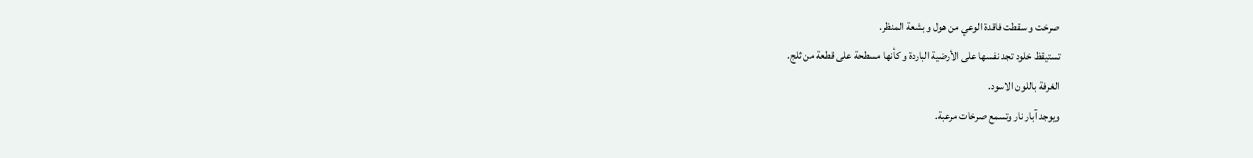صرخت و سقطت فاقدة الوعي من هول و بشعة المنظر.
تستيقظ خلود تجد نفسها على الأرضية الباردة و كأنها مسطحة على قطعة من ثلج.
الغرفة باللون الاسود.
ويوجد آبار نار وتسمع صرخات مرعبة.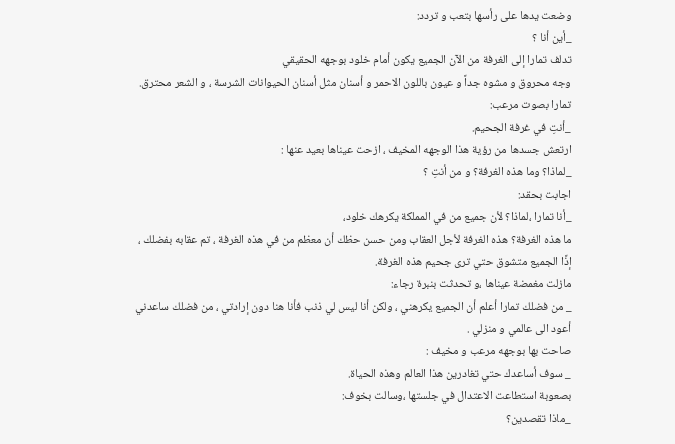وضعت يدها على رأسها بتعب و تردد:
_أين أنا ؟
تدلف تمارا إلى الغرفة من الآن الجميع يكون أمام خلود بوجهه الحقيقي
وجه محروق و مشوه جداً و عيون باللون الاحمر و أسنان مثل أسنان الحيوانات الشرسة ، و الشعر محترق.
تمارا بصوت مرعب:
_أنتِ في غرفة الجحيم.
ارتعش جسدها من رؤية هذا الوجهه المخيف ، ازحت عيناها بعيد عنها :
_لماذا؟ وما هذه الغرفة؟ و من أنتِ ؟
اجابت بحقد:
_أنا تمارا ،لماذا؟ لأن جميع من في المملكة يكرهك خلود،
ما هذه الغرفة؟ هذه الغرفة لأجل العقاب ومن حسن حظك أن معظم من في هذه الغرفة ، تم عقابه بفضلك ، إذًا الجميع متشوق حتي ترى جحيم هذه الغرفة.
مازلت مغمضة عيناها ،و تحدثت بنبرة رجاء:
_ من فضلك تمارا أعلم أن الجميع يكرهني ، ولكن أنا ليس لي ذنب فأنا هنا دون إرادتي ، من فضلك ساعدني أعود الى عالمي و منزلي .
صاحت بها بوجهه مرعب و مخيف :
_ سوف أساعدك حتي تغادرين هذا العالم وهذه الحياة.
بصعوبة استطاعت الاعتدال في جلستها ،وسالت بخوف:
_ماذا تقصدين؟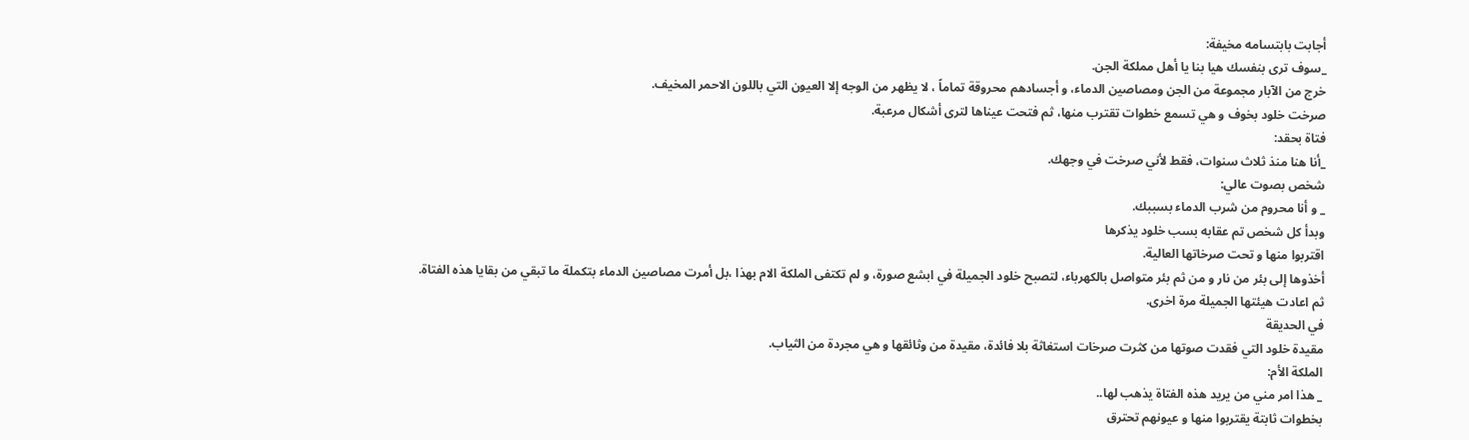أجابت بابتسامه مخيفة:
_سوف ترى بنفسك هيا بنا يا أهل مملكة الجن.
خرج من الآبار مجموعة من الجن ومصاصين الدماء، و أجسادهم محروقة تماماً ، لا يظهر من الوجه إلا العيون التي باللون الاحمر المخيف.
صرخت خلود بخوف و هي تسمع خطوات تقترب منها، ثم فتحت عيناها لترى أشكال مرعبة.
فتاة بحقد:
_أنا هنا منذ ثلاث سنوات، فقط لأني صرخت في وجهك.
شخص بصوت عالي:
_ و أنا محروم من شرب الدماء بسببك.
وبدأ كل شخص تم عقابه بسب خلود يذكرها
اقتربوا منها و تحت صرخاتها العالية.
أخذوها إلى بئر من نار و من ثم بئر متواصل بالكهرباء، لتصبح خلود الجميلة في ابشع صورة، و لم تكتفى الملكة الام بهذا ،بل أمرت مصاصين الدماء بتكملة ما تبقي من بقايا هذه الفتاة.
ثم اعادت هيئتها الجميلة مرة اخرى.
في الحديقة
مقيدة خلود التي فقدت صوتها من كثرت صرخات استغاثة بلا فائدة، مقيدة من وثائقها و هي مجردة من الثياب.
الملكة الأم:
_ هذا امر مني من يريد هذه الفتاة يذهب لها..
بخطوات ثابتة يقتربوا منها و عيونهم تحترق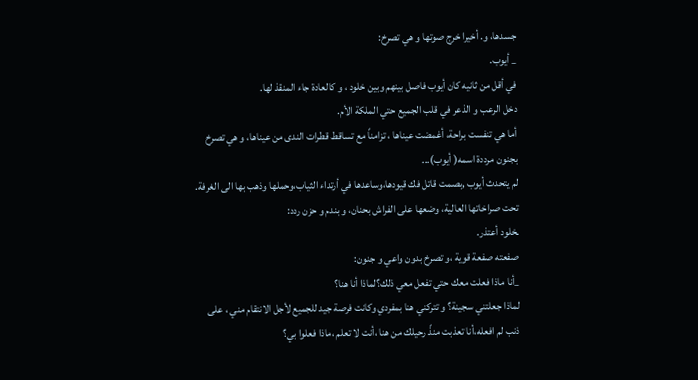جسدها، و. أخيرا خرج صوتها و هي تصرخ:
_ أيوب.
في أقل من ثانيه كان أيوب فاصل بينهم وبين خلود ، و كالعادة جاء المنقذ لها.
دخل الرعب و الذعر في قلب الجميع حتي الملكة الأم.
أما هي تنفست براحة، أغمضت عيناها ، تزامناً مع تساقط قطرات الندى من عيناها، و هي تصرخ بجنون مرددة اسمه( أيوب)...
لم يتحدث أيوب ,بصمت قاتل فك قيودها،وساعدها في أرتداء الثياب،وحملها وذهب بها الى الغرفة.
تحت صراخاتها العالية، وضعها على الفراش بحنان، و بندم و حزن ردد:
ـخلود أعتذر.
صفعته صفعة قوية ،و تصرخ بدون واعي و جنون:
_أنا ماذا فعلت معك حتي تفعل معي ذلك؟لماذا أنا هنا؟
لماذا جعلتني سجينة؟ و تتركني هنا بمفردي وكانت فرصة جيد للجميع لأجل الانتقام مني ، على ذنب لم افعله،أنا تعذبت منذً رحيلك من هنا ،أنت لا تعلم ،ماذا فعلوا بي؟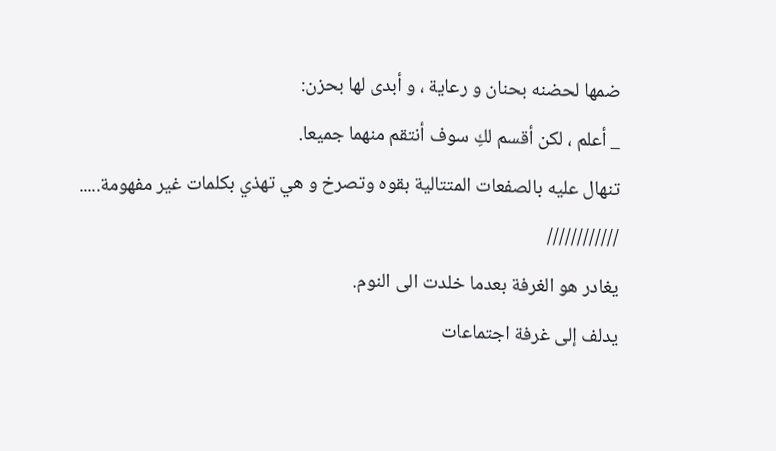ضمها لحضنه بحنان و رعاية ، و أبدى لها بحزن:
_ أعلم ، لكن أقسم لكِ سوف أنتقم منهما جميعا.
تنهال عليه بالصفعات المتتالية بقوه وتصرخ و هي تهذي بكلمات غير مفهومة.....
////////////
يغادر هو الغرفة بعدما خلدت الى النوم.
يدلف إلى غرفة اجتماعات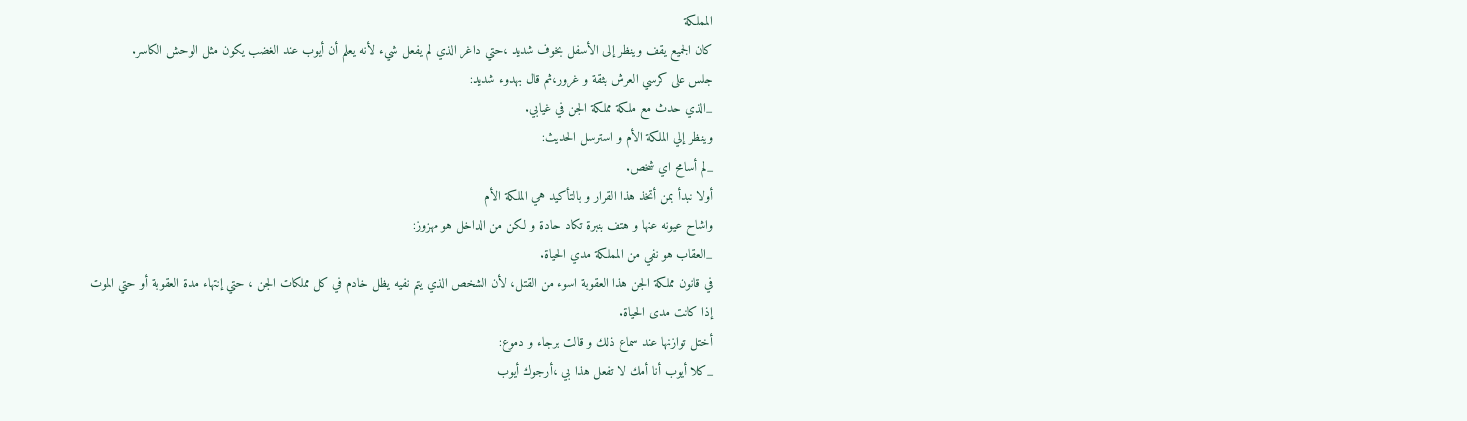المملكة
كان الجميع يقف وينظر إلى الأسفل بخوف شديد ،حتي داغر الذي لم يفعل شيء لأنه يعلم أن أيوب عند الغضب يكون مثل الوحش الكاسر.
جلس على كرسي العرش بثقة و غرور،ثم قال بهدوء شديد:
_الذي حدث مع ملكة مملكة الجن في غيابي.
وينظر إلي الملكة الأم و استرسل الحديث:
_لم أسامح اي شخص.
أولا نبدأ بمن أتخذ هذا القرار و بالتأكيد هي الملكة الأم
واشاح عيونه عنها و هتف بنبرة تكاد حادة و لكن من الداخل هو مهزوز:
_العقاب هو نفي من المملكة مدي الحياة.
في قانون مملكة الجن هذا العقوبة اسوء من القتل، لأن الشخص الذي يتم نفيه يظل خادم في كل مملكات الجن ، حتي إنتهاء مدة العقوبة أو حتي الموت إذا كانت مدى الحياة.
أختل توازنها عند سماع ذلك و قالت برجاء و دموع:
_كلا أيوب أنا أمك لا تفعل هذا بي ،أرجوك أيوب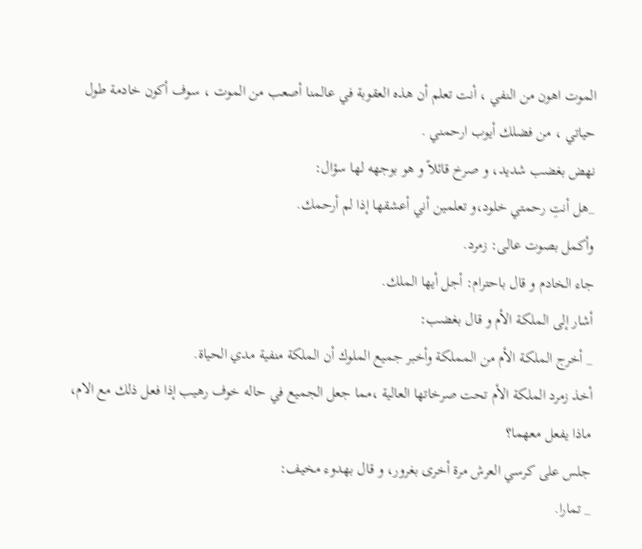الموت اهون من النفي ، أنت تعلم أن هذه العقوبة في عالمنا أصعب من الموت ، سوف أكون خادمة طول حياتي ، من فضلك أيوب ارحمني .
نهض بغضب شديد، و صرخ قائلاً و هو بوجهه لها سؤال:
_هل أنتِ رحمتي خلود،و تعلمين أني أعشقها إذا لم أرحمك.
وأكمل بصوت عالى: زمرد.
جاء الخادم و قال باحترام: أجل أيها الملك.
أشار إلى الملكة الأم و قال بغضب:
_ أخرج الملكة الأم من المملكة وأخبر جميع الملوك أن الملكة منفية مدي الحياة.
أخذ زمرد الملكة الأم تحت صرخاتها العالية ،مما جعل الجميع في حاله خوف رهيب إذا فعل ذلك مع الام، ماذا يفعل معهما؟
جلس على كرسي العرش مرة أخرى بغرور، و قال بهدوء مخيف:
_ تمارا.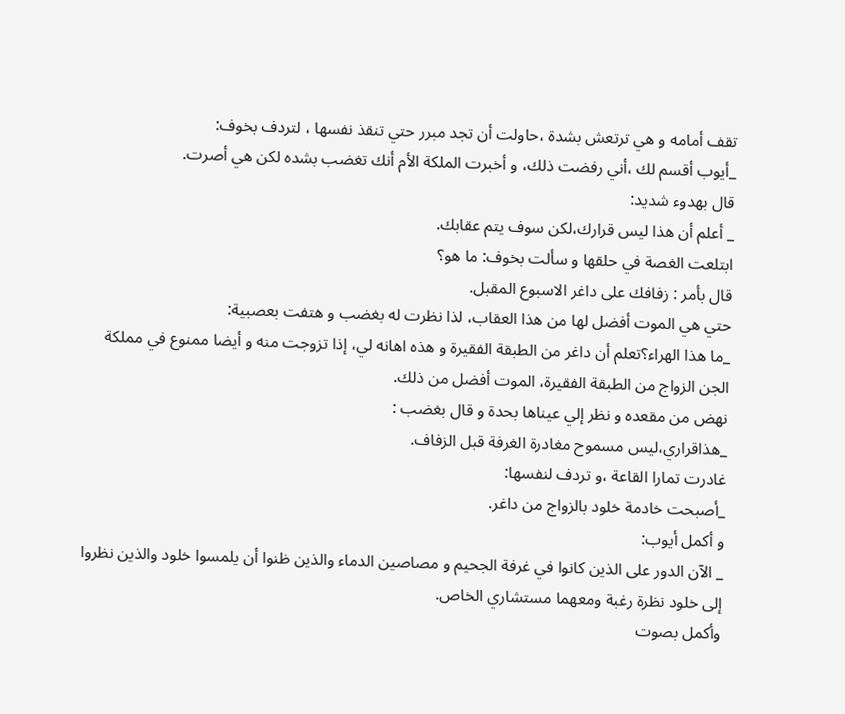تقف أمامه و هي ترتعش بشدة ،حاولت أن تجد مبرر حتي تنقذ نفسها ، لتردف بخوف:
_أيوب أقسم لك ،أني رفضت ذلك، و أخبرت الملكة الأم أنك تغضب بشده لكن هي أصرت.
قال بهدوء شديد:
_ أعلم أن هذا ليس قرارك،لكن سوف يتم عقابك.
ابتلعت الغصة في حلقها و سألت بخوف: ما هو؟
قال بأمر : زفافك على داغر الاسبوع المقبل.
حتي هي الموت أفضل لها من هذا العقاب، لذا نظرت له بغضب و هتفت بعصبية:
_ما هذا الهراء؟تعلم أن داغر من الطبقة الفقيرة و هذه اهانه لي، إذا تزوجت منه و أيضا ممنوع في مملكة الجن الزواج من الطبقة الفقيرة، الموت أفضل من ذلك.
نهض من مقعده و نظر إلي عيناها بحدة و قال بغضب :
_هذاقراري،ليس مسموح مغادرة الغرفة قبل الزفاف.
غادرت تمارا القاعة ،و تردف لنفسها:
_أصبحت خادمة خلود بالزواج من داغر.
و أكمل أيوب:
_ الآن الدور على الذين كانوا في غرفة الجحيم و مصاصين الدماء والذين ظنوا أن يلمسوا خلود والذين نظروا إلى خلود نظرة رغبة ومعهما مستشاري الخاص.
وأكمل بصوت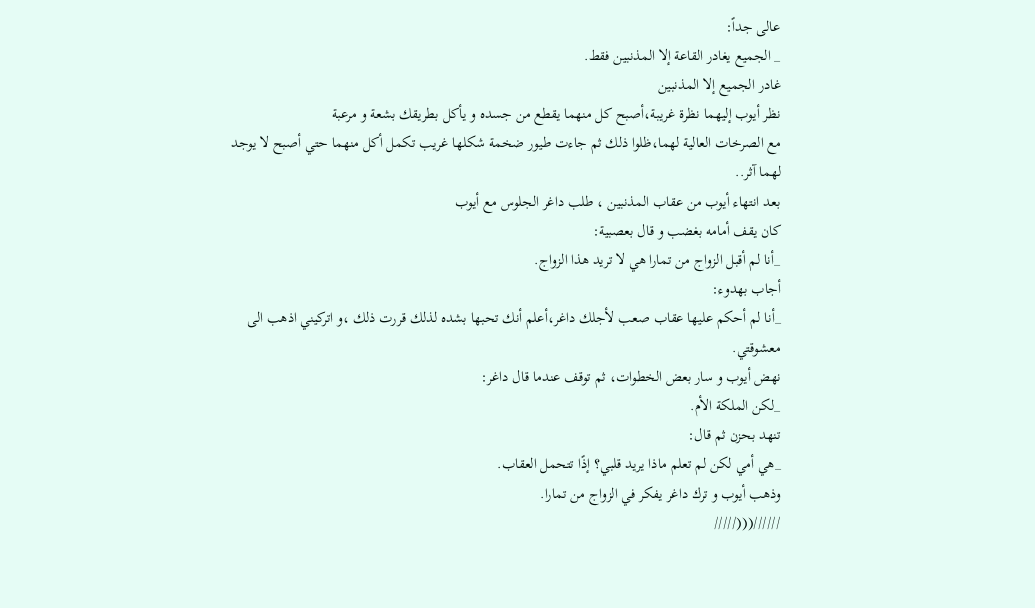عالى جداً:
_ الجميع يغادر القاعة إلا المذنبين فقط.
غادر الجميع إلا المذنبين
نظر أيوب إليهما نظرة غريبة،أصبح كل منهما يقطع من جسده و يأكل بطريقك بشعة و مرعبة
مع الصرخات العالية لهما،ظلوا ذلك ثم جاءت طيور ضخمة شكلها غريب تكمل أكل منهما حتي أصبح لا يوجد لهما آثر..
بعد انتهاء أيوب من عقاب المذنبين ، طلب داغر الجلوس مع أيوب
كان يقف أمامه بغضب و قال بعصبية:
_أنا لم أقبل الزواج من تمارا هي لا تريد هذا الزواج.
أجاب بهدوء:
_أنا لم أحكم عليها عقاب صعب لأجلك داغر،أعلم أنك تحبها بشده لذلك قررت ذلك ،و اتركيني اذهب الى معشوقتي.
نهض أيوب و سار بعض الخطوات، ثم توقف عندما قال داغر:
_لكن الملكة الأم.
تنهد بحزن ثم قال:
_هي أمي لكن لم تعلم ماذا يريد قلبي؟ إذًا تتحمل العقاب.
وذهب أيوب و ترك داغر يفكر في الزواج من تمارا.
//////(((/////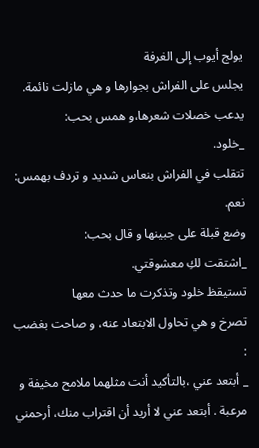يولج أيوب إلى الغرفة
يجلس على الفراش بجوارها و هي مازلت نائمة.
يدعب خصلات شعرها،و همس بحب:
_خلود.
تتقلب في الفراش بنعاس شديد و تردف بهمس: نعم.
وضع قبلة على جبينها و قال بحب:
_اشتقت لكِ معشوقتي.
تستيقظ خلود وتذكرت ما حدث معها
تصرخ و هي تحاول الابتعاد عنه، و صاحت بغضب :
_ أبتعد عني ،بالتأكيد أنت مثلهما ملامح مخيفة و مرعبة . أبتعد عني لا أريد أن اقتراب منك، أرحمني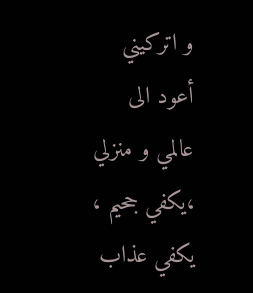و اتركيني أعود الى عالمي و منزلي ،يكفي جحيم ، يكفي عذاب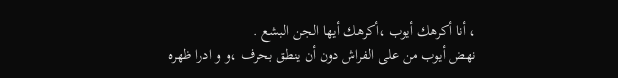، أنا أكرهك أيوب ،أكرهك أيها الجن البشع .
نهض أيوب من على الفراش دون أن ينطق بحرف ،و و ادرا ظهره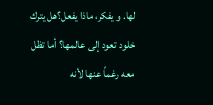لها. و يفكر، ماذا يفعل؟هل يترك خلود تعود إلى عالمها؟ أما تظل معه رغماً عنها لأنه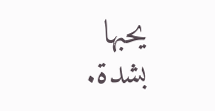يحبها بشدة.